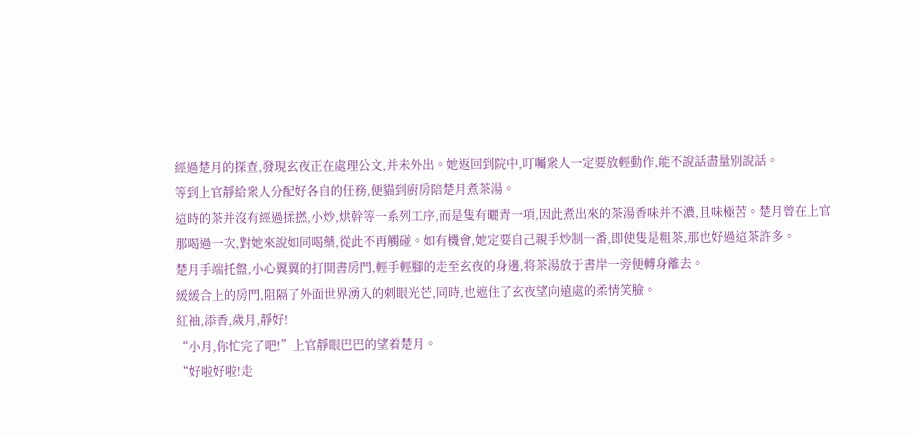經過楚月的探查,發現玄夜正在處理公文,并未外出。她返回到院中,叮囑衆人一定要放輕動作,能不說話盡量别說話。
等到上官靜給衆人分配好各自的任務,便貓到廚房陪楚月煮茶湯。
這時的茶并沒有經過揉撚,小炒,烘幹等一系列工序,而是隻有曬青一項,因此煮出來的茶湯香味并不濃,且味極苦。楚月曾在上官那喝過一次,對她來說如同喝藥,從此不再觸碰。如有機會,她定要自己親手炒制一番,即使隻是粗茶,那也好過這茶許多。
楚月手端托盤,小心翼翼的打開書房門,輕手輕腳的走至玄夜的身邊,将茶湯放于書岸一旁便轉身離去。
緩緩合上的房門,阻隔了外面世界湧入的刺眼光芒,同時,也遮住了玄夜望向遠處的柔情笑臉。
紅袖,添香,歲月,靜好!
“小月,你忙完了吧!”上官靜眼巴巴的望着楚月。
“好啦好啦!走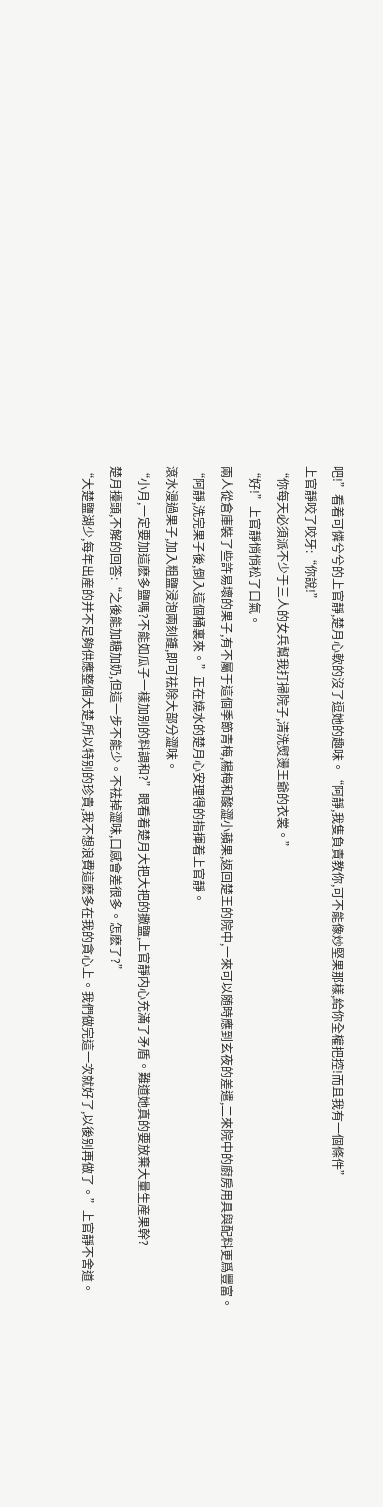吧!”看着可憐兮兮的上官靜,楚月心軟的沒了逗她的趣味。“阿靜,我隻負責教你,可不能像炒堅果那樣,給你全權把控!而且我有一個條件”
上官靜咬了咬牙:“你說!”
“你每天必須派不少于三人的女兵幫我打掃院子,清洗熨燙王爺的衣裳。”
“好!”上官靜悄悄松了口氣。
兩人從倉庫裝了些許易壞的果子,有不屬于這個季節青梅,楊梅和酸澀小蘋果,返回楚王的院中,一來可以随時應到玄夜的差遣,二來院中的廚房用具與配料更爲豐富。
“阿靜,洗完果子後,倒入這個桶裏來。”正在燒水的楚月心安理得的指揮着上官靜。
滾水漫過果子,加入粗鹽浸泡兩刻鍾,即可祛除大部分澀味。
“小月,一定要加這麽多鹽嗎?不能如瓜子一樣加别的料調和?”眼看着楚月大把大把的撒鹽,上官靜内心充滿了矛盾。難道她真的要放棄大量生産果幹?
楚月擡頭,不解的回答:“之後能加糖加奶,但這一步不能少。不祛掉澀味,口感會差很多。怎麽了?”
“大楚鹽湖少,每年出産的并不足夠供應整個大楚,所以特别的珍貴,我不想浪費這麽多在我的貪心上。我們做完這一次就好了,以後别再做了。”上官靜不舍道。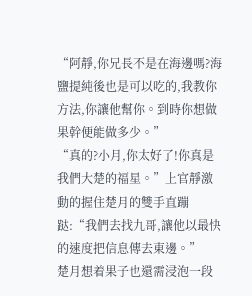“阿靜,你兄長不是在海邊嗎?海鹽提純後也是可以吃的,我教你方法,你讓他幫你。到時你想做果幹便能做多少。”
“真的?小月,你太好了!你真是我們大楚的福星。”上官靜激動的握住楚月的雙手直蹦跶:“我們去找九哥,讓他以最快的速度把信息傳去東邊。”
楚月想着果子也還需浸泡一段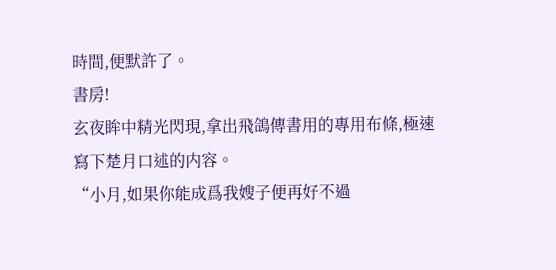時間,便默許了。
書房!
玄夜眸中精光閃現,拿出飛鴿傳書用的專用布條,極速寫下楚月口述的内容。
“小月,如果你能成爲我嫂子便再好不過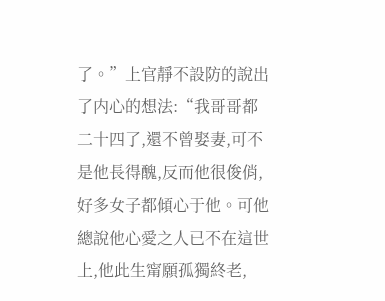了。”上官靜不設防的說出了内心的想法:“我哥哥都二十四了,還不曾娶妻,可不是他長得醜,反而他很俊俏,好多女子都傾心于他。可他總說他心愛之人已不在這世上,他此生甯願孤獨終老,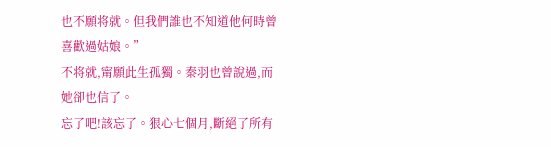也不願将就。但我們誰也不知道他何時曾喜歡過姑娘。”
不将就,甯願此生孤獨。秦羽也曾說過,而她卻也信了。
忘了吧!該忘了。狠心七個月,斷絕了所有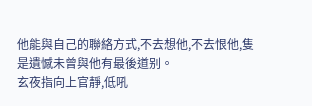他能與自己的聯絡方式,不去想他,不去恨他,隻是遺憾未曾與他有最後道别。
玄夜指向上官靜,低吼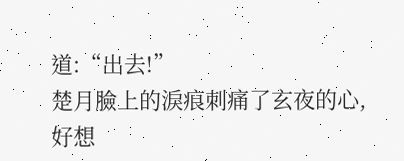道:“出去!”
楚月臉上的淚痕刺痛了玄夜的心,好想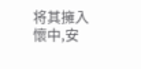将其擁入懷中,安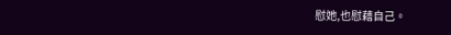慰她,也慰藉自己。